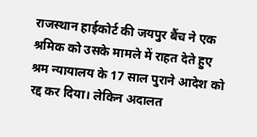राजस्थान हाईकोर्ट की जयपुर बैंच ने एक श्रमिक को उसके मामले में राहत देते हुए श्रम न्यायालय के 17 साल पुराने आदेश को रद्द कर दिया। लेकिन अदालत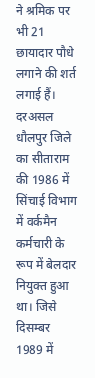ने श्रमिक पर भी 21 छायादार पौधे लगाने की शर्त लगाई हैं। दरअसल धौलपुर जिले का सीताराम की 1986 में सिंचाई विभाग में वर्कमैन कर्मचारी के रूप में बेलदार नियुक्त हुआ था। जिसे दिसम्बर 1989 में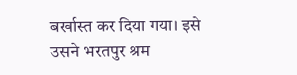बर्खास्त कर दिया गया। इसे उसने भरतपुर श्रम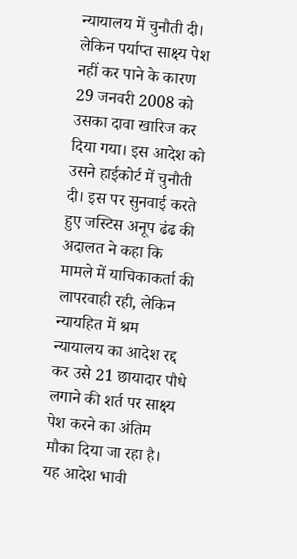न्यायालय में चुनौती दी। लेकिन पर्याप्त साक्ष्य पेश नहीं कर पाने के कारण 29 जनवरी 2008 को उसका दावा खारिज कर दिया गया। इस आदेश को उसने हाईकोर्ट में चुनौती दी। इस पर सुनवाई करते हुए जस्टिस अनूप ढंढ की अदालत ने कहा कि मामले में याचिकाकर्ता की लापरवाही रही, लेकिन न्यायहित में श्रम न्यायालय का आदेश रद्द कर उसे 21 छायादार पौधे लगाने की शर्त पर साक्ष्य पेश करने का अंतिम मौका दिया जा रहा है। यह आदेश भावी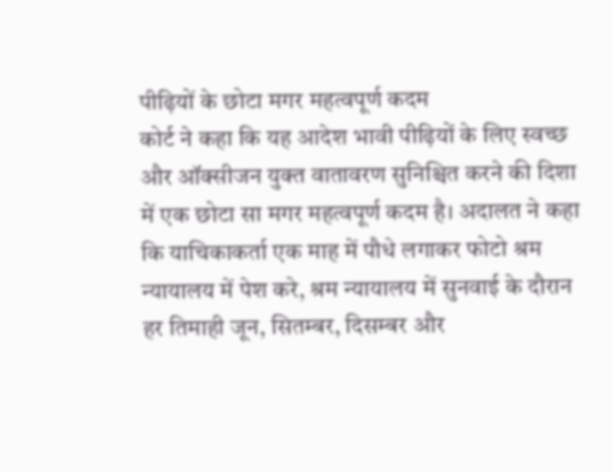पीढ़ियों के छोटा मगर महत्वपूर्ण कदम
कोर्ट ने कहा कि यह आदेश भावी पीढ़ियों के लिए स्वच्छ और ऑक्सीजन युक्त वातावरण सुनिश्चित करने की दिशा में एक छोटा सा मगर महत्वपूर्ण कदम है। अदालत ने कहा कि याचिकाकर्ता एक माह में पौधे लगाकर फोटो श्रम न्यायालय में पेश करे, श्रम न्यायालय में सुनवाई के दौरान हर तिमाही जून, सितम्बर, दिसम्बर और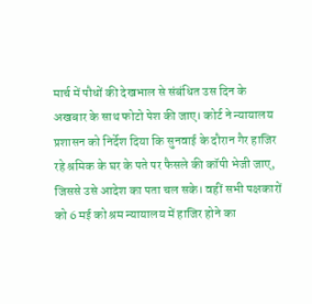मार्च में पौधों की देखभाल से संबंधित उस दिन के अखबार के साथ फोटो पेश की जाए। कोर्ट ने न्यायालय प्रशासन को निर्देश दिया कि सुनवाई के दौरान गैर हाजिर रहे श्रमिक के घर के पते पर फैसले की कॉपी भेजी जाए, जिससे उसे आदेश का पता चल सके। वहीं सभी पक्षकारों को 6 मई को श्रम न्यायालय में हाजिर होने का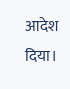आदेश दिया।